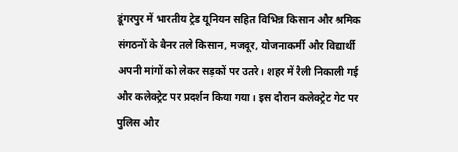डूंगरपुर में भारतीय ट्रेड यूनियन सहित विभिन्न किसान और श्रमिक संगठनों के बैनर तले किसान, मजदूर, योजनाकर्मी और विद्यार्थी अपनी मांगों को लेकर सड़कों पर उतरे। शहर में रैली निकाली गई और कलेक्ट्रेट पर प्रदर्शन किया गया। इस दौरान कलेक्ट्रेट गेट पर पुलिस और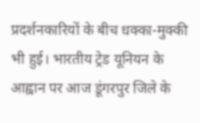प्रदर्शनकारियों के बीच धक्का-मुक्की भी हुई। भारतीय ट्रेड यूनियन के आह्वान पर आज डूंगरपुर जिले के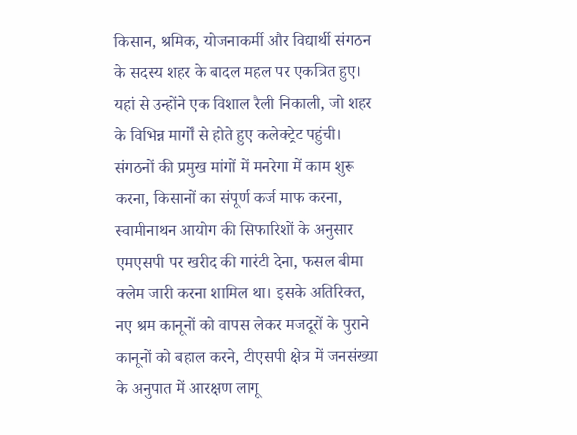किसान, श्रमिक, योजनाकर्मी और विद्यार्थी संगठन के सदस्य शहर के बादल महल पर एकत्रित हुए। यहां से उन्होंने एक विशाल रैली निकाली, जो शहर के विभिन्न मार्गों से होते हुए कलेक्ट्रेट पहुंची। संगठनों की प्रमुख मांगों में मनरेगा में काम शुरू करना, किसानों का संपूर्ण कर्ज माफ करना, स्वामीनाथन आयोग की सिफारिशों के अनुसार एमएसपी पर खरीद की गारंटी देना, फसल बीमा क्लेम जारी करना शामिल था। इसके अतिरिक्त, नए श्रम कानूनों को वापस लेकर मजदूरों के पुराने कानूनों को बहाल करने, टीएसपी क्षेत्र में जनसंख्या के अनुपात में आरक्षण लागू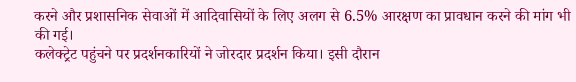करने और प्रशासनिक सेवाओं में आदिवासियों के लिए अलग से 6.5% आरक्षण का प्रावधान करने की मांग भी की गई।
कलेक्ट्रेट पहुंचने पर प्रदर्शनकारियों ने जोरदार प्रदर्शन किया। इसी दौरान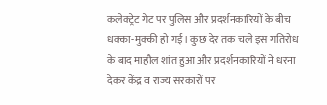कलेक्ट्रेट गेट पर पुलिस और प्रदर्शनकारियों के बीच धक्का-मुक्की हो गई। कुछ देर तक चले इस गतिरोध के बाद माहौल शांत हुआ और प्रदर्शनकारियों ने धरना देकर केंद्र व राज्य सरकारों पर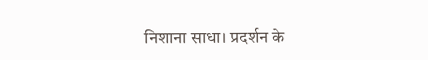निशाना साधा। प्रदर्शन के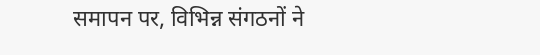समापन पर, विभिन्न संगठनों ने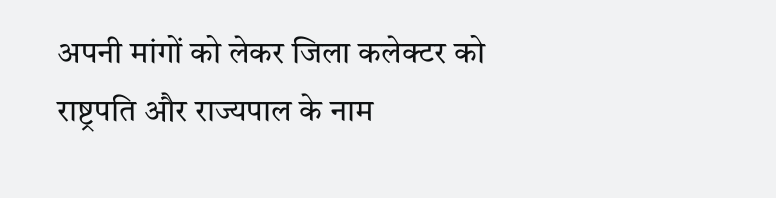अपनी मांगों को लेकर जिला कलेक्टर को राष्ट्रपति और राज्यपाल के नाम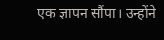एक ज्ञापन सौंपा। उन्होंने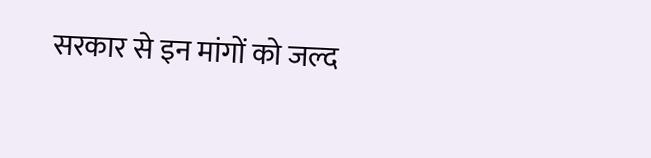सरकार से इन मांगों को जल्द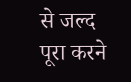से जल्द पूरा करने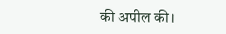की अपील की।